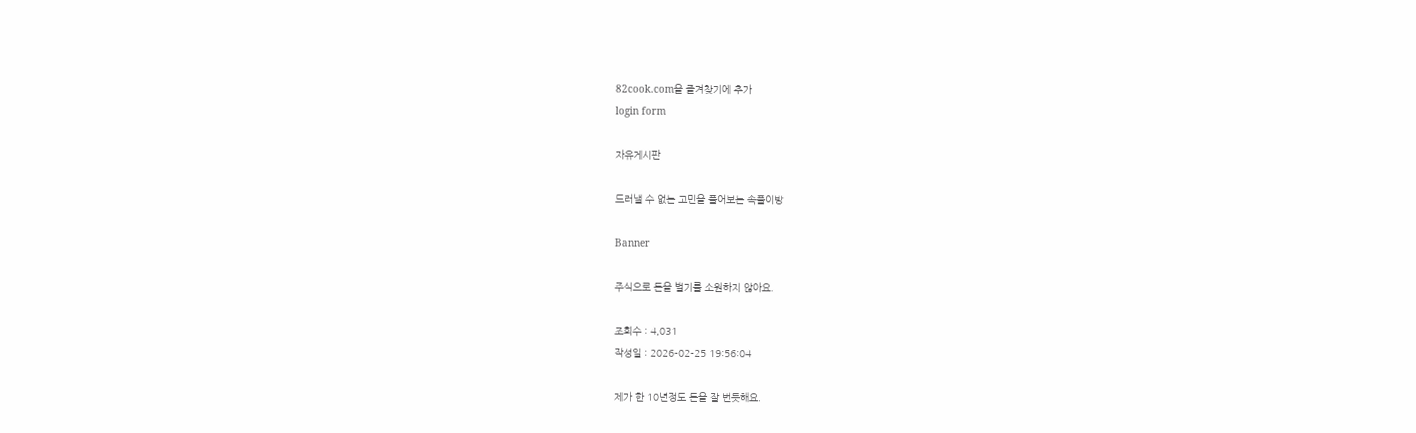82cook.com을 즐겨찾기에 추가
login form

자유게시판

드러낼 수 없는 고민을 풀어보는 속풀이방

Banner

주식으로 돈을 벌기를 소원하지 않아요.

조회수 : 4,031
작성일 : 2026-02-25 19:56:04

제가 한 10년정도 돈을 잘 번듯해요.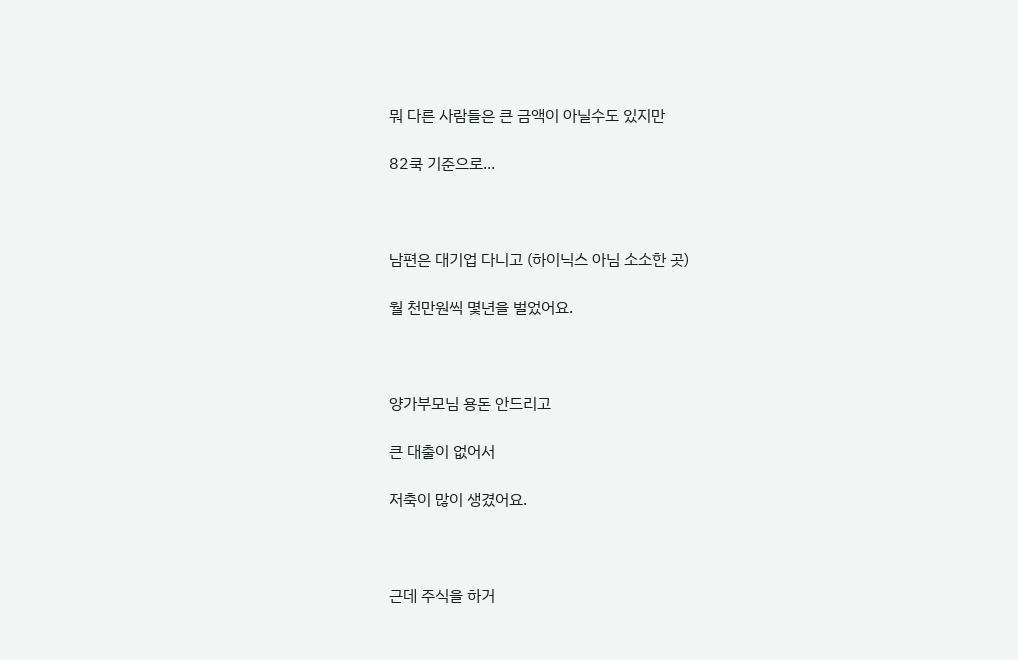뭐 다른 사람들은 큰 금액이 아닐수도 있지만

82쿡 기준으로...



남편은 대기업 다니고 (하이닉스 아님 소소한 곳)

월 천만원씩 몇년을 벌었어요.



양가부모님 용돈 안드리고

큰 대출이 없어서

저축이 많이 생겼어요.



근데 주식을 하거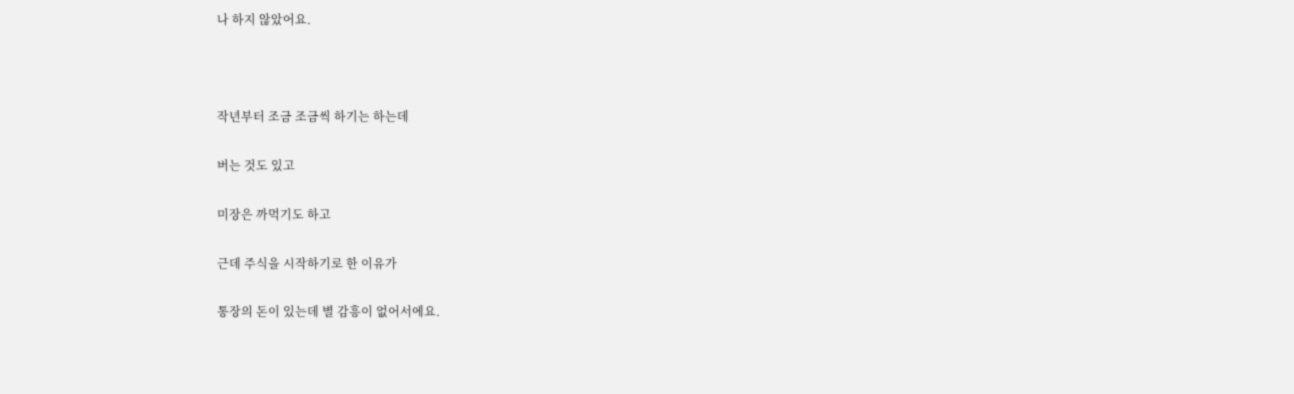나 하지 않았어요.



작년부터 조금 조금씩 하기는 하는데

버는 것도 있고

미장은 까먹기도 하고

근데 주식을 시작하기로 한 이유가

통장의 돈이 있는데 별 감흥이 없어서에요.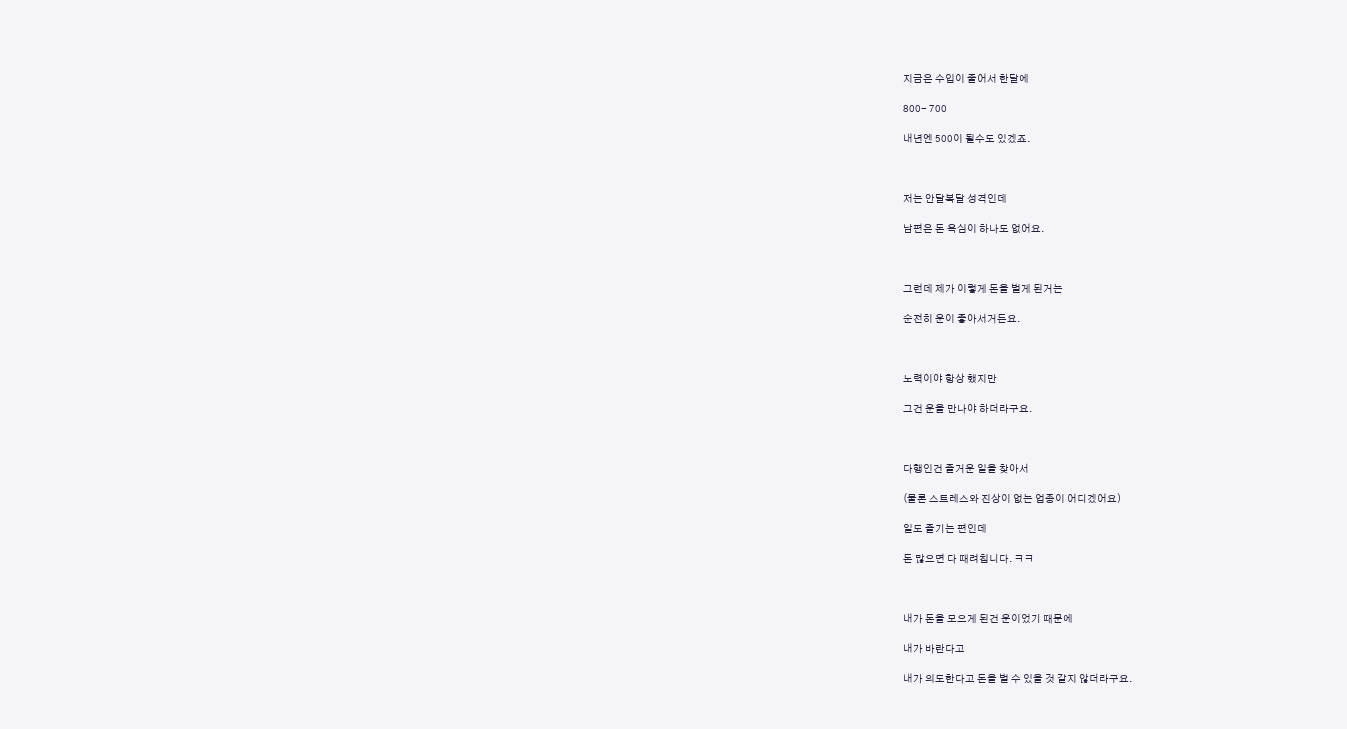지금은 수입이 줄어서 한달에

800- 700

내년엔 500이 될수도 있겠죠.



저는 안달복달 성격인데

남편은 돈 욕심이 하나도 없어요.



그런데 제가 이렇게 돈을 벌게 된거는

순전히 운이 좋아서거든요.



노력이야 항상 했지만

그건 운을 만나야 하더라구요.



다행인건 즐거운 일을 찾아서

(물론 스트레스와 진상이 없는 업종이 어디겠어요)

일도 즐기는 편인데

돈 많으면 다 때려칩니다. ㅋㅋ



내가 돈을 모으게 된건 운이었기 때문에

내가 바란다고

내가 의도한다고 돈을 벌 수 있을 것 같지 않더라구요.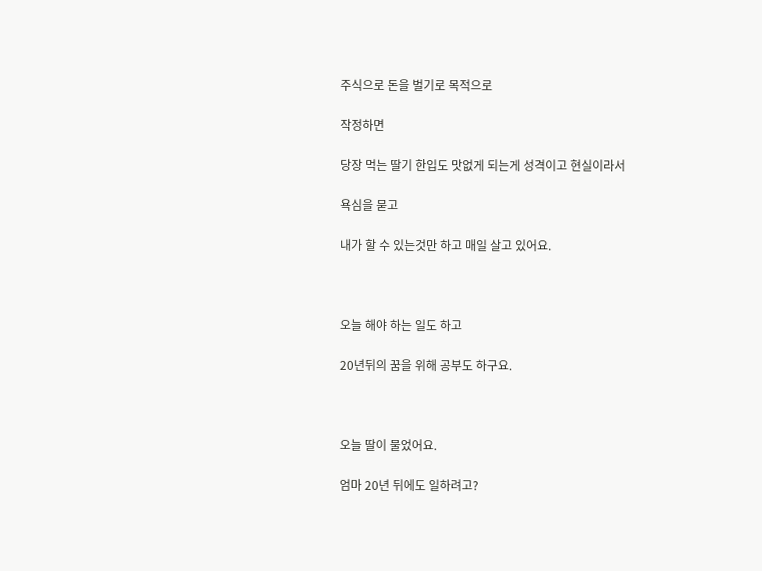주식으로 돈을 벌기로 목적으로

작정하면

당장 먹는 딸기 한입도 맛없게 되는게 성격이고 현실이라서

욕심을 묻고

내가 할 수 있는것만 하고 매일 살고 있어요.



오늘 해야 하는 일도 하고

20년뒤의 꿈을 위해 공부도 하구요.



오늘 딸이 물었어요.

엄마 20년 뒤에도 일하려고?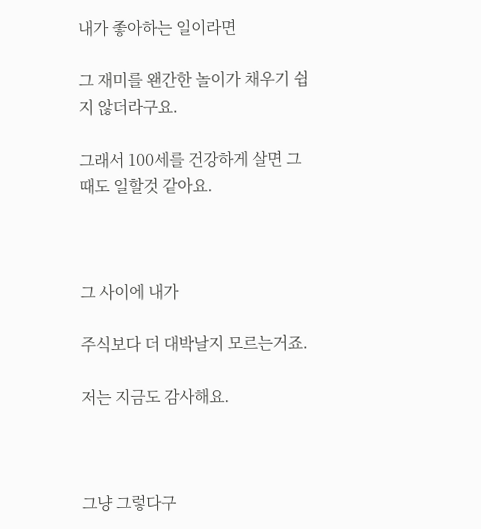내가 좋아하는 일이라면

그 재미를 왠간한 놀이가 채우기 쉽지 않더라구요.

그래서 100세를 건강하게 살면 그때도 일할것 같아요.



그 사이에 내가

주식보다 더 대박날지 모르는거죠.

저는 지금도 감사해요.



그냥 그렇다구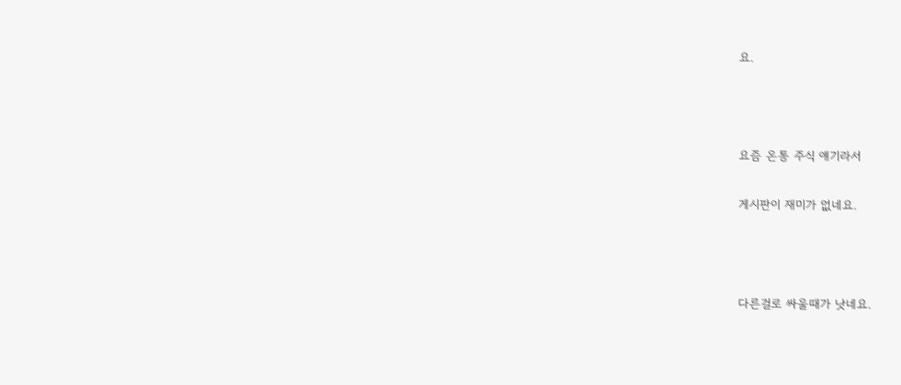요.



요즘 온통 주식 얘기라서

게시판이 재미가 없네요.



다른걸로 싸울때가 낫네요.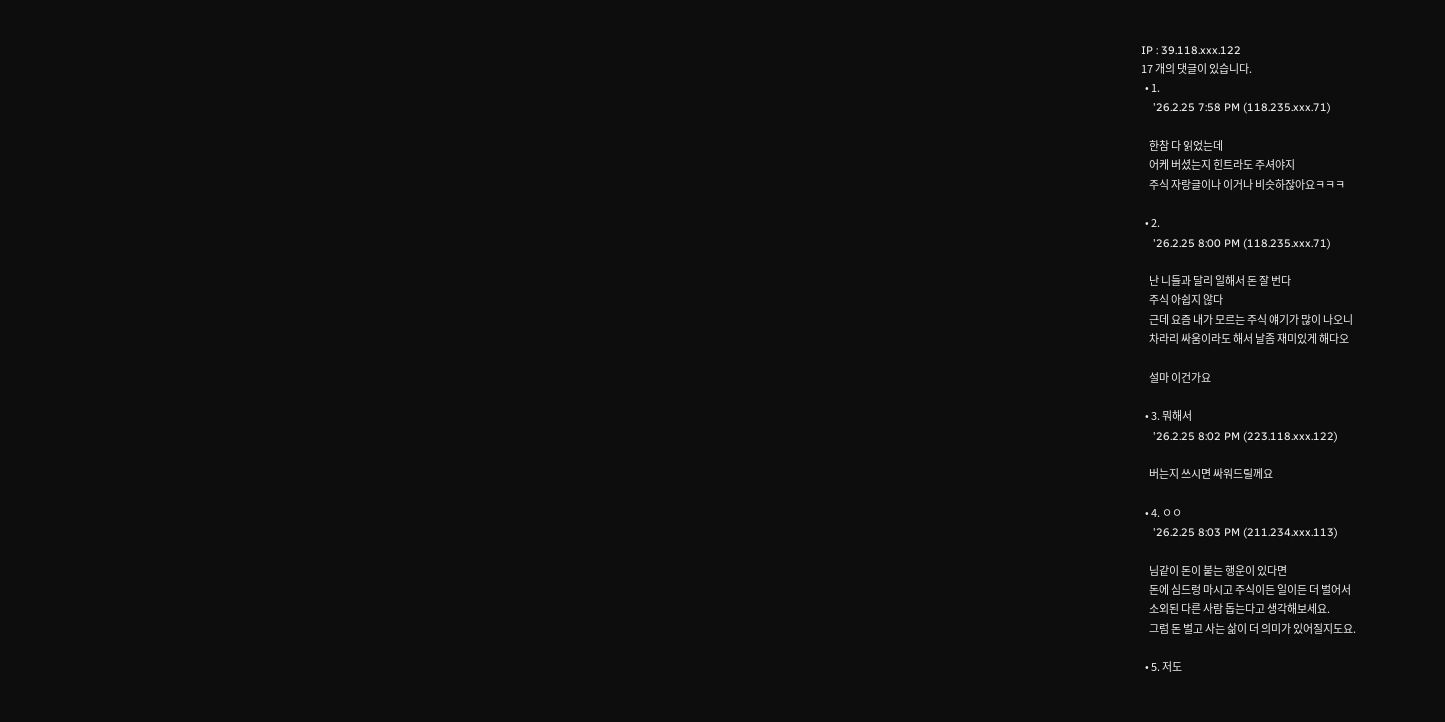IP : 39.118.xxx.122
17 개의 댓글이 있습니다.
  • 1.
    '26.2.25 7:58 PM (118.235.xxx.71)

    한참 다 읽었는데
    어케 버셨는지 힌트라도 주셔야지
    주식 자랑글이나 이거나 비슷하잖아요ㅋㅋㅋ

  • 2.
    '26.2.25 8:00 PM (118.235.xxx.71)

    난 니들과 달리 일해서 돈 잘 번다
    주식 아쉽지 않다
    근데 요즘 내가 모르는 주식 얘기가 많이 나오니
    차라리 싸움이라도 해서 날좀 재미있게 해다오

    설마 이건가요

  • 3. 뭐해서
    '26.2.25 8:02 PM (223.118.xxx.122)

    버는지 쓰시면 싸워드릴께요

  • 4. ㅇㅇ
    '26.2.25 8:03 PM (211.234.xxx.113)

    님같이 돈이 붙는 행운이 있다면
    돈에 심드렁 마시고 주식이든 일이든 더 벌어서
    소외된 다른 사람 돕는다고 생각해보세요.
    그럼 돈 벌고 사는 삶이 더 의미가 있어질지도요.

  • 5. 저도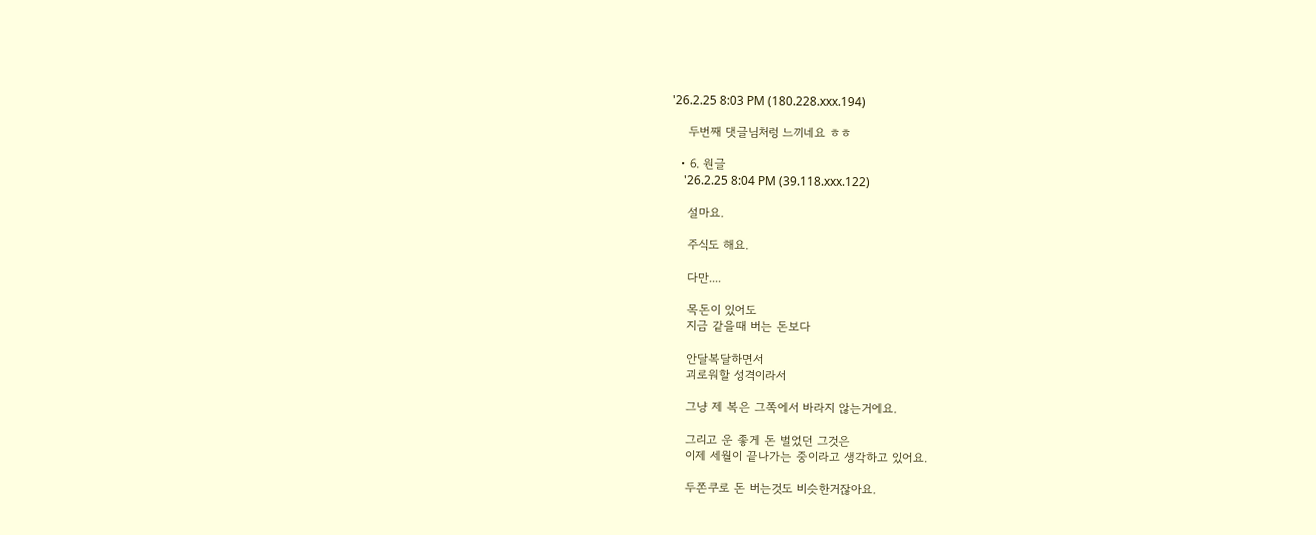'26.2.25 8:03 PM (180.228.xxx.194)

    두번째 댓글님처렁 느끼네요 ㅎㅎ

  • 6. 원글
    '26.2.25 8:04 PM (39.118.xxx.122)

    설마요.

    주식도 해요.

    다만....

    목돈이 있어도
    지금 같을때 버는 돈보다

    안달복달하면서
    괴로워할 성격이라서

    그냥 제 복은 그쪽에서 바라지 않는거에요.

    그리고 운 좋게 돈 벌었던 그것은
    이제 세월이 끝나가는 중이라고 생각하고 있어요.

    두쫀쿠로 돈 버는것도 비슷한거잖아요.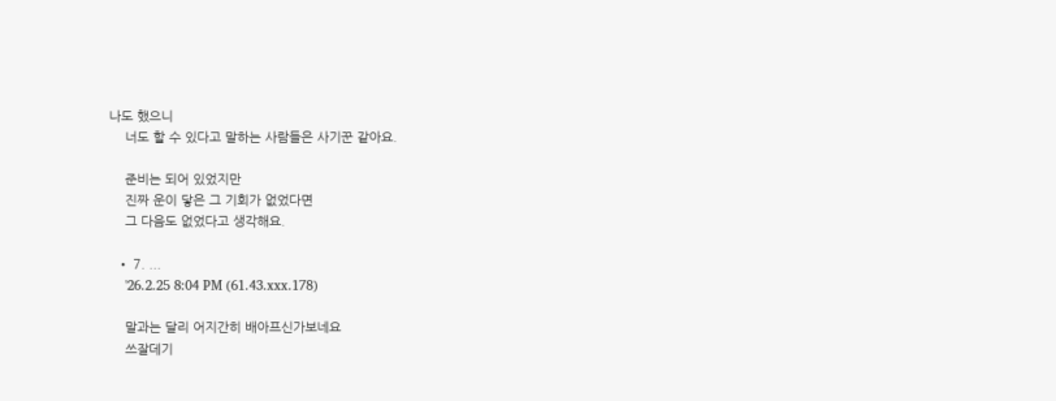나도 했으니
    너도 할 수 있다고 말하는 사람들은 사기꾼 같아요.

    준비는 되어 있었지만
    진짜 운이 닿은 그 기회가 없었다면
    그 다음도 없었다고 생각해요.

  • 7. ...
    '26.2.25 8:04 PM (61.43.xxx.178)

    말과는 달리 어지간히 배아프신가보네요
    쓰잘데기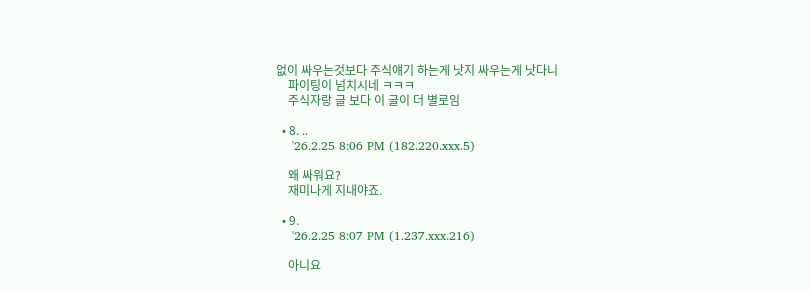없이 싸우는것보다 주식얘기 하는게 낫지 싸우는게 낫다니
    파이팅이 넘치시네 ㅋㅋㅋ
    주식자랑 글 보다 이 글이 더 별로임

  • 8. ..
    '26.2.25 8:06 PM (182.220.xxx.5)

    왜 싸워요?
    재미나게 지내야죠.

  • 9.
    '26.2.25 8:07 PM (1.237.xxx.216)

    아니요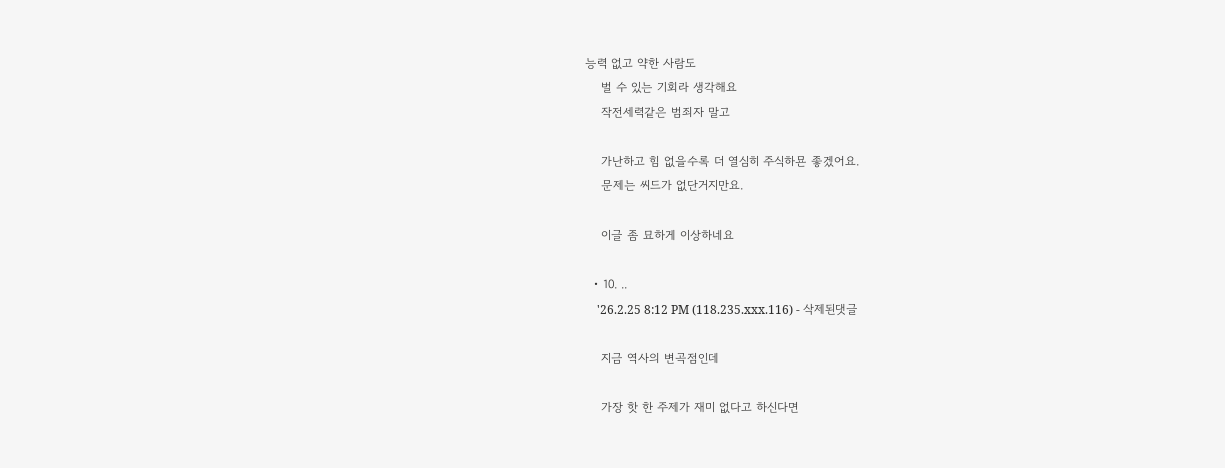능력 없고 약한 사람도
    벌 수 있는 기회라 생각해요
    작전세력같은 범죄자 말고

    가난하고 힘 없을수록 더 열심히 주식하묜 좋겠어요.
    문제는 씨드가 없단거지만요.

    이글 좀 묘하게 이상하네요

  • 10. ..
    '26.2.25 8:12 PM (118.235.xxx.116) - 삭제된댓글

    지금 역사의 변곡점인데

    가장 핫 한 주제가 재미 없다고 하신다면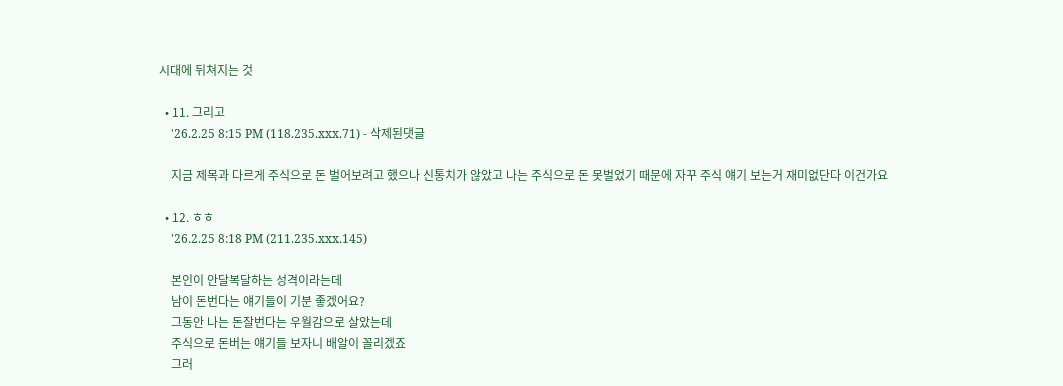시대에 뒤쳐지는 것

  • 11. 그리고
    '26.2.25 8:15 PM (118.235.xxx.71) - 삭제된댓글

    지금 제목과 다르게 주식으로 돈 벌어보려고 했으나 신통치가 않았고 나는 주식으로 돈 못벌었기 때문에 자꾸 주식 얘기 보는거 재미없단다 이건가요

  • 12. ㅎㅎ
    '26.2.25 8:18 PM (211.235.xxx.145)

    본인이 안달복달하는 성격이라는데
    남이 돈번다는 얘기들이 기분 좋겠어요?
    그동안 나는 돈잘번다는 우월감으로 살았는데
    주식으로 돈버는 얘기들 보자니 배알이 꼴리겠죠
    그러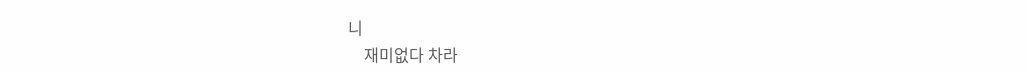니
    재미없다 차라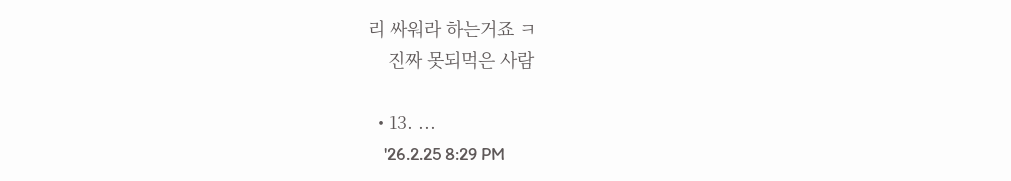리 싸워라 하는거죠 ㅋ
    진짜 못되먹은 사람

  • 13. ...
    '26.2.25 8:29 PM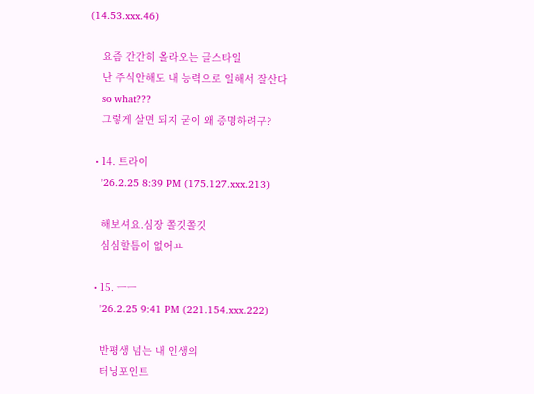(14.53.xxx.46)

    요즘 간간히 올라오는 글스타일
    난 주식안해도 내 능력으로 일해서 잘산다
    so what???
    그렇게 살면 되지 굳이 왜 증명하려구?

  • 14. 트라이
    '26.2.25 8:39 PM (175.127.xxx.213)

    해보셔요.심장 쫄깃쫄깃
    심심할틈이 없어ㅛ

  • 15. ㅡㅡ
    '26.2.25 9:41 PM (221.154.xxx.222)

    반평생 넘는 내 인생의
    터닝포인트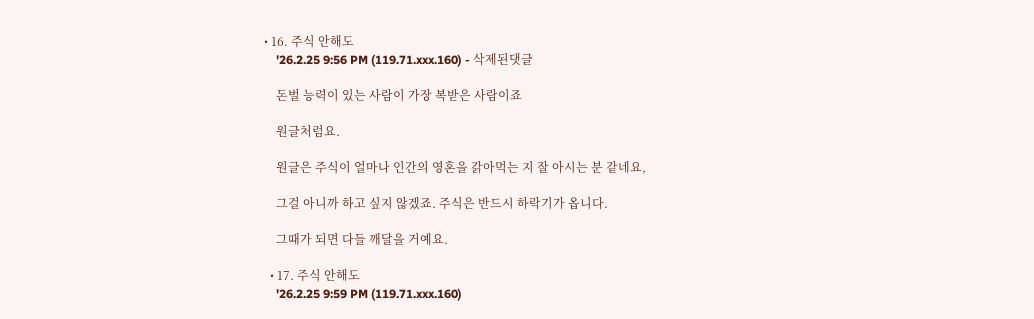• 16. 주식 안해도
    '26.2.25 9:56 PM (119.71.xxx.160) - 삭제된댓글

    돈벌 능력이 있는 사람이 가장 복받은 사람이죠

    원글처럼요.

    원글은 주식이 얼마나 인간의 영혼을 갉아먹는 지 잘 아시는 분 같네요,

    그걸 아니까 하고 싶지 않겠죠. 주식은 반드시 하락기가 옵니다.

    그때가 되면 다들 깨달을 거예요.

  • 17. 주식 안해도
    '26.2.25 9:59 PM (119.71.xxx.160)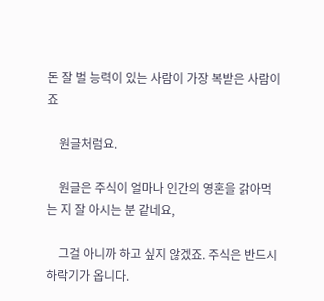돈 잘 벌 능력이 있는 사람이 가장 복받은 사람이죠

    원글처럼요.

    원글은 주식이 얼마나 인간의 영혼을 갉아먹는 지 잘 아시는 분 같네요,

    그걸 아니까 하고 싶지 않겠죠. 주식은 반드시 하락기가 옵니다.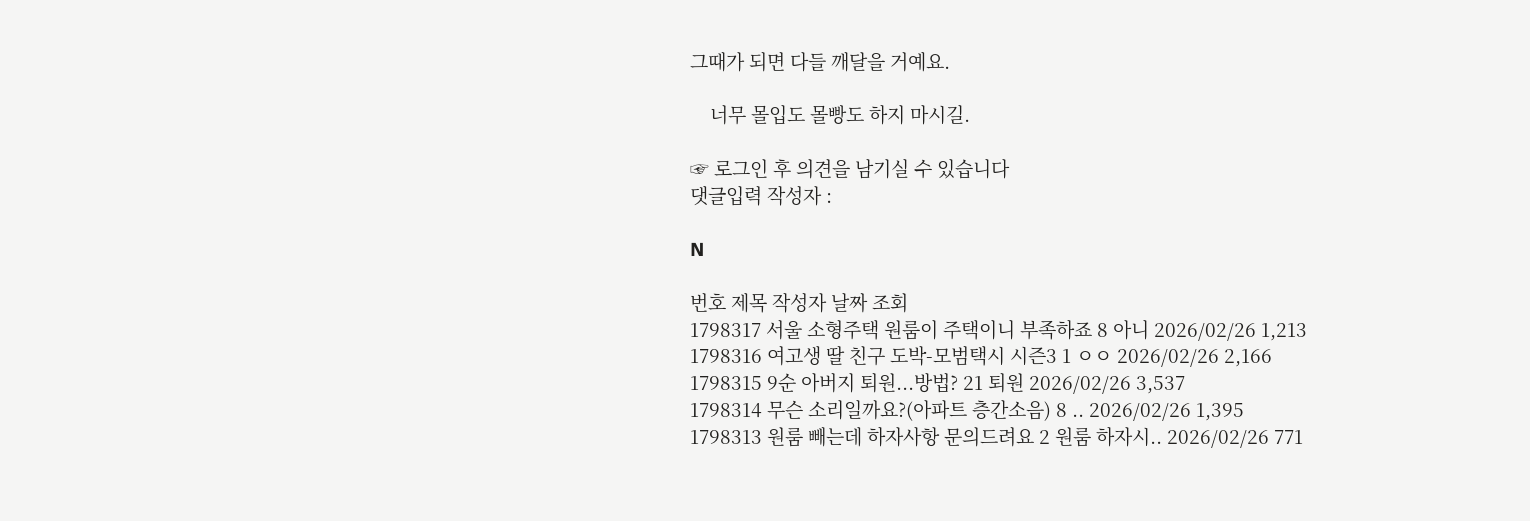그때가 되면 다들 깨달을 거예요.

    너무 몰입도 몰빵도 하지 마시길.

☞ 로그인 후 의견을 남기실 수 있습니다
댓글입력 작성자 :

N

번호 제목 작성자 날짜 조회
1798317 서울 소형주택 원룸이 주택이니 부족하죠 8 아니 2026/02/26 1,213
1798316 여고생 딸 친구 도박-모범택시 시즌3 1 ㅇㅇ 2026/02/26 2,166
1798315 9순 아버지 퇴원...방법? 21 퇴원 2026/02/26 3,537
1798314 무슨 소리일까요?(아파트 층간소음) 8 .. 2026/02/26 1,395
1798313 원룸 빼는데 하자사항 문의드려요 2 원룸 하자시.. 2026/02/26 771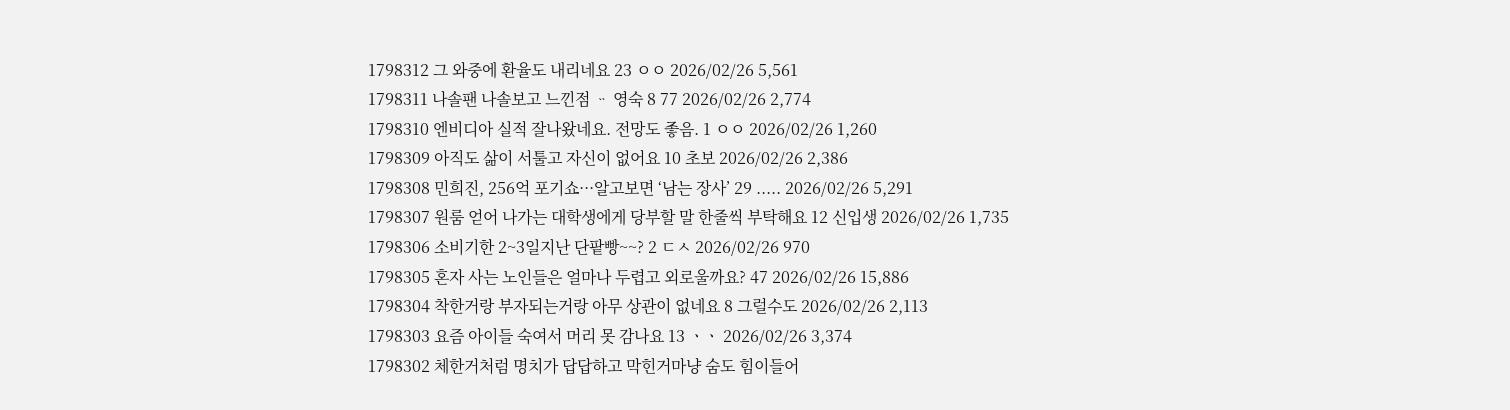1798312 그 와중에 환율도 내리네요 23 ㅇㅇ 2026/02/26 5,561
1798311 나솔팬 나솔보고 느낀점 ᆢ 영숙 8 77 2026/02/26 2,774
1798310 엔비디아 실적 잘나왔네요. 전망도 좋음. 1 ㅇㅇ 2026/02/26 1,260
1798309 아직도 삶이 서툴고 자신이 없어요 10 초보 2026/02/26 2,386
1798308 민희진, 256억 포기쇼···알고보면 ‘남는 장사’ 29 ..... 2026/02/26 5,291
1798307 원룸 얻어 나가는 대학생에게 당부할 말 한줄씩 부탁해요 12 신입생 2026/02/26 1,735
1798306 소비기한 2~3일지난 단팥빵~~? 2 ㄷㅅ 2026/02/26 970
1798305 혼자 사는 노인들은 얼마나 두렵고 외로울까요? 47 2026/02/26 15,886
1798304 착한거랑 부자되는거랑 아무 상관이 없네요 8 그럴수도 2026/02/26 2,113
1798303 요즘 아이들 숙여서 머리 못 감나요 13 ㆍㆍ 2026/02/26 3,374
1798302 체한거처럼 명치가 답답하고 막힌거마냥 숨도 힘이들어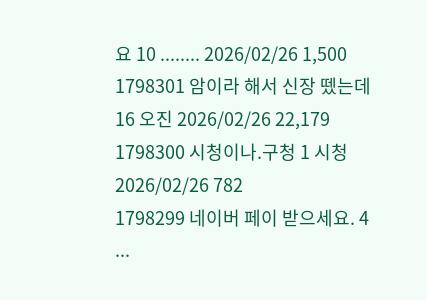요 10 ........ 2026/02/26 1,500
1798301 암이라 해서 신장 뗐는데 16 오진 2026/02/26 22,179
1798300 시청이나.구청 1 시청 2026/02/26 782
1798299 네이버 페이 받으세요. 4 ...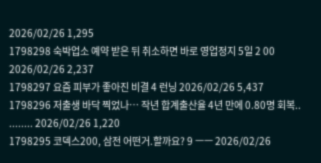2026/02/26 1,295
1798298 숙박업소 예약 받은 뒤 취소하면 바로 영업정지 5일 2 00 2026/02/26 2,237
1798297 요즘 피부가 좋아진 비결 4 런닝 2026/02/26 5,437
1798296 저출생 바닥 찍었나… 작년 합계출산율 4년 만에 0.80명 회복.. ........ 2026/02/26 1,220
1798295 코덱스200, 삼전 어떤거.할까요? 9 ㅡㅡ 2026/02/26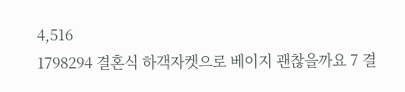4,516
1798294 결혼식 하객자켓으로 베이지 괜찮을까요 7 결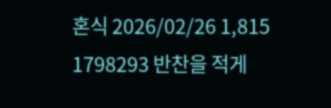혼식 2026/02/26 1,815
1798293 반찬을 적게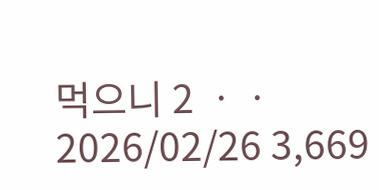먹으니 2 ㆍㆍ 2026/02/26 3,669